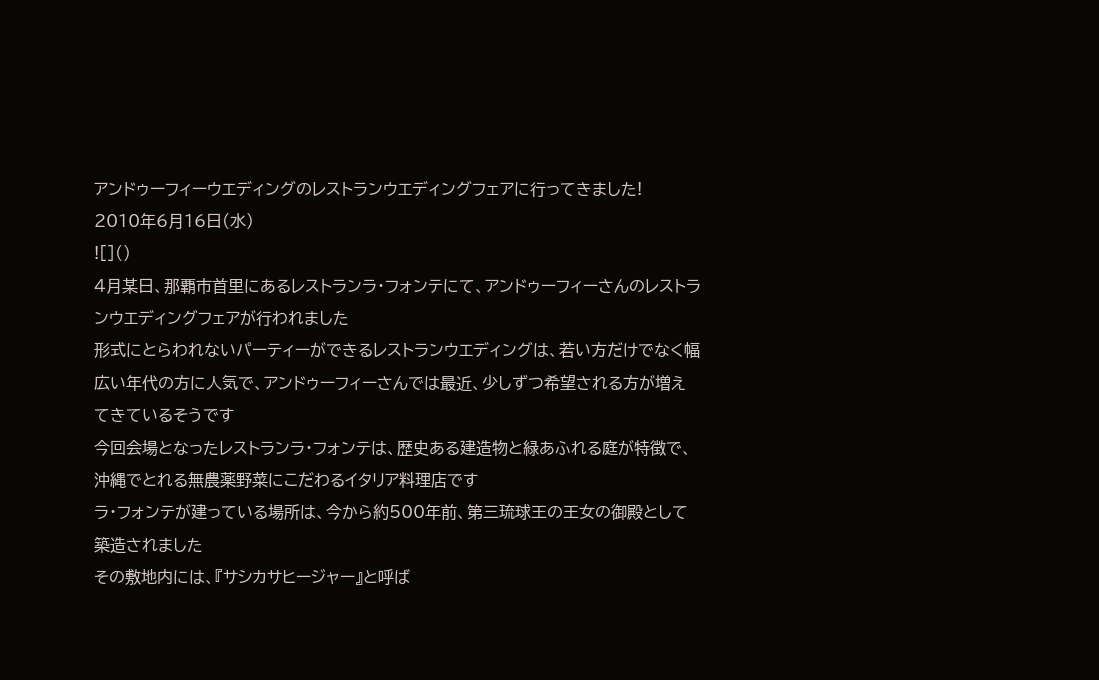アンドゥーフィーウエディングのレストランウエディングフェアに行ってきました!
2010年6月16日(水)
![]()
4月某日、那覇市首里にあるレストランラ・フォンテにて、アンドゥーフィーさんのレストランウエディングフェアが行われました
形式にとらわれないパーティーができるレストランウエディングは、若い方だけでなく幅広い年代の方に人気で、アンドゥーフィーさんでは最近、少しずつ希望される方が増えてきているそうです
今回会場となったレストランラ・フォンテは、歴史ある建造物と緑あふれる庭が特徴で、沖縄でとれる無農薬野菜にこだわるイタリア料理店です
ラ・フォンテが建っている場所は、今から約500年前、第三琉球王の王女の御殿として築造されました
その敷地内には、『サシカサヒージャー』と呼ば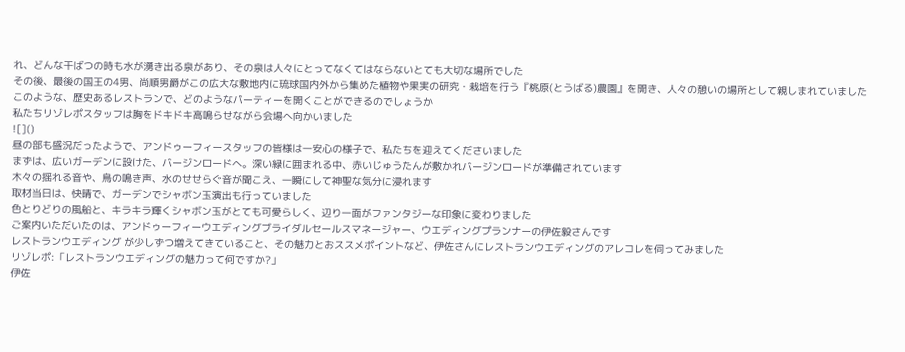れ、どんな干ばつの時も水が湧き出る泉があり、その泉は人々にとってなくてはならないとても大切な場所でした
その後、最後の国王の4男、尚順男爵がこの広大な敷地内に琉球国内外から集めた植物や果実の研究・栽培を行う『桃原(とうばる)農園』を開き、人々の憩いの場所として親しまれていました
このような、歴史あるレストランで、どのようなパーティーを開くことができるのでしょうか
私たちリゾレポスタッフは胸をドキドキ高鳴らせながら会場へ向かいました
![]()
昼の部も盛況だったようで、アンドゥーフィースタッフの皆様は一安心の様子で、私たちを迎えてくださいました
まずは、広いガーデンに設けた、バージンロードへ。深い緑に囲まれる中、赤いじゅうたんが敷かれバージンロードが準備されています
木々の揺れる音や、鳥の鳴き声、水のせせらぐ音が聞こえ、一瞬にして神聖な気分に浸れます
取材当日は、快晴で、ガーデンでシャボン玉演出も行っていました
色とりどりの風船と、キラキラ輝くシャボン玉がとても可愛らしく、辺り一面がファンタジーな印象に変わりました
ご案内いただいたのは、アンドゥーフィーウエディングブライダルセールスマネージャー、ウエディングプランナーの伊佐毅さんです
レストランウエディング が少しずつ増えてきていること、その魅力とおススメポイントなど、伊佐さんにレストランウエディングのアレコレを伺ってみました
リゾレポ:「レストランウエディングの魅力って何ですか?」
伊佐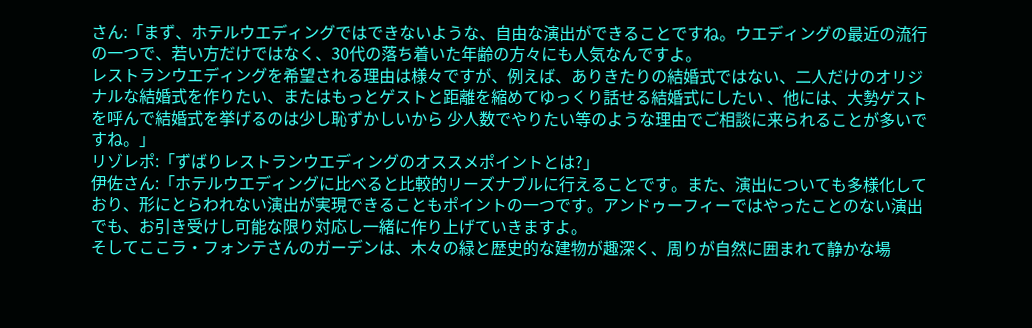さん:「まず、ホテルウエディングではできないような、自由な演出ができることですね。ウエディングの最近の流行の一つで、若い方だけではなく、30代の落ち着いた年齢の方々にも人気なんですよ。
レストランウエディングを希望される理由は様々ですが、例えば、ありきたりの結婚式ではない、二人だけのオリジナルな結婚式を作りたい、またはもっとゲストと距離を縮めてゆっくり話せる結婚式にしたい 、他には、大勢ゲストを呼んで結婚式を挙げるのは少し恥ずかしいから 少人数でやりたい等のような理由でご相談に来られることが多いですね。」
リゾレポ:「ずばりレストランウエディングのオススメポイントとは?」
伊佐さん:「ホテルウエディングに比べると比較的リーズナブルに行えることです。また、演出についても多様化しており、形にとらわれない演出が実現できることもポイントの一つです。アンドゥーフィーではやったことのない演出でも、お引き受けし可能な限り対応し一緒に作り上げていきますよ。
そしてここラ・フォンテさんのガーデンは、木々の緑と歴史的な建物が趣深く、周りが自然に囲まれて静かな場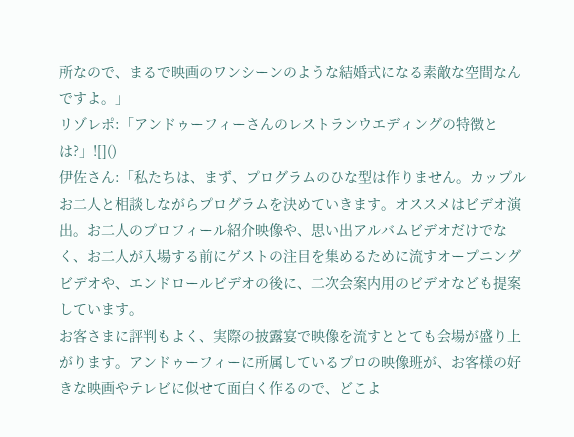所なので、まるで映画のワンシーンのような結婚式になる素敵な空間なんですよ。」
リゾレポ:「アンドゥーフィーさんのレストランウエディングの特徴とは?」![]()
伊佐さん:「私たちは、まず、プログラムのひな型は作りません。カップルお二人と相談しながらプログラムを決めていきます。オススメはビデオ演出。お二人のプロフィール紹介映像や、思い出アルバムビデオだけでなく、お二人が入場する前にゲストの注目を集めるために流すオープニングビデオや、エンドロールビデオの後に、二次会案内用のビデオなども提案しています。
お客さまに評判もよく、実際の披露宴で映像を流すととても会場が盛り上がります。アンドゥーフィーに所属しているプロの映像班が、お客様の好きな映画やテレビに似せて面白く作るので、どこよ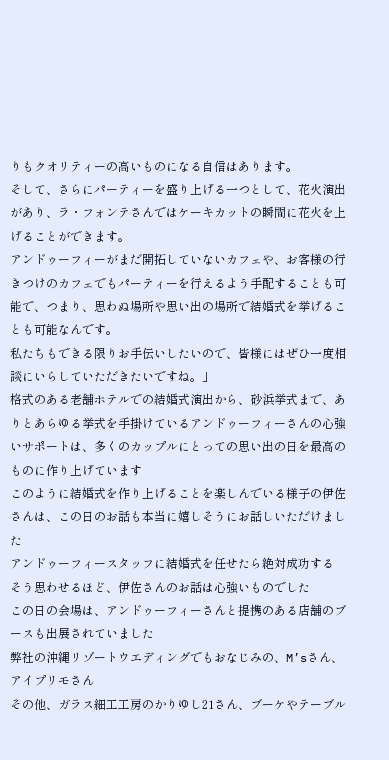りもクオリティーの高いものになる自信はあります。
そして、さらにパーティーを盛り上げる一つとして、花火演出があり、ラ・フォンテさんではケーキカットの瞬間に花火を上げることができます。
アンドゥーフィーがまだ開拓していないカフェや、お客様の行きつけのカフェでもパーティーを行えるよう手配することも可能で、つまり、思わぬ場所や思い出の場所で結婚式を挙げることも可能なんです。
私たちもできる限りお手伝いしたいので、皆様にはぜひ一度相談にいらしていただきたいですね。」
格式のある老舗ホテルでの結婚式演出から、砂浜挙式まで、ありとあらゆる挙式を手掛けているアンドゥーフィーさんの心強いサポートは、多くのカップルにとっての思い出の日を最高のものに作り上げています
このように結婚式を作り上げることを楽しんでいる様子の伊佐さんは、この日のお話も本当に嬉しそうにお話しいただけました
アンドゥーフィースタッフに結婚式を任せたら絶対成功する
そう思わせるほど、伊佐さんのお話は心強いものでした
この日の会場は、アンドゥーフィーさんと提携のある店舗のブースも出展されていました
弊社の沖縄リゾートウエディングでもおなじみの、M’sさん、アイプリモさん
その他、ガラス細工工房のかりゆし21さん、ブーケやテーブル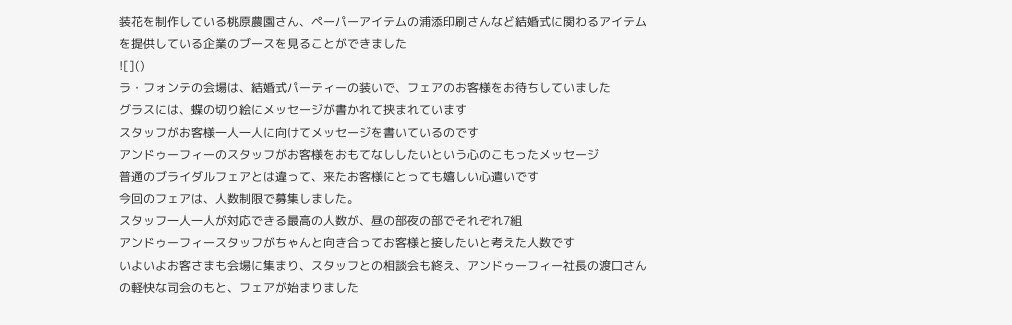装花を制作している桃原農園さん、ペーパーアイテムの浦添印刷さんなど結婚式に関わるアイテムを提供している企業のブースを見ることができました
![]()
ラ・フォンテの会場は、結婚式パーティーの装いで、フェアのお客様をお待ちしていました
グラスには、蝶の切り絵にメッセージが書かれて挟まれています
スタッフがお客様一人一人に向けてメッセージを書いているのです
アンドゥーフィーのスタッフがお客様をおもてなししたいという心のこもったメッセージ
普通のブライダルフェアとは違って、来たお客様にとっても嬉しい心遣いです
今回のフェアは、人数制限で募集しました。
スタッフ一人一人が対応できる最高の人数が、昼の部夜の部でそれぞれ7組
アンドゥーフィースタッフがちゃんと向き合ってお客様と接したいと考えた人数です
いよいよお客さまも会場に集まり、スタッフとの相談会も終え、アンドゥーフィー社長の渡口さんの軽快な司会のもと、フェアが始まりました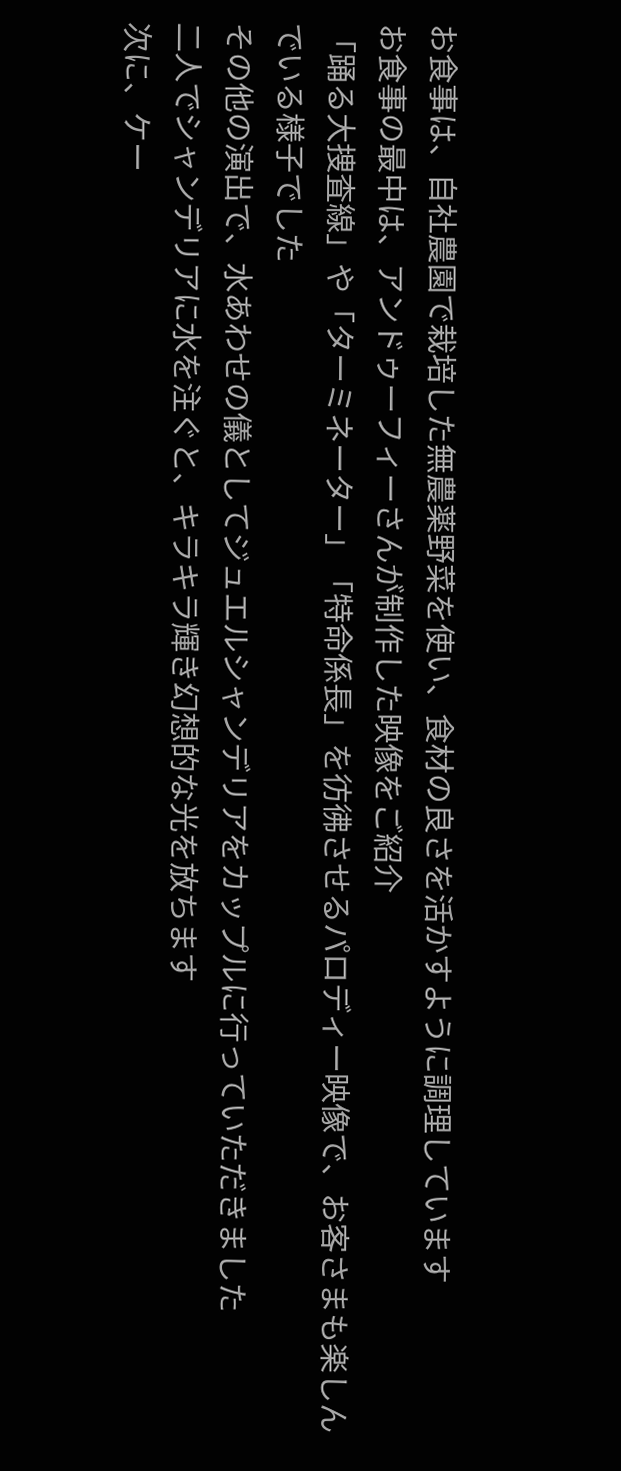お食事は、自社農園で栽培した無農薬野菜を使い、食材の良さを活かすように調理しています
お食事の最中は、アンドゥーフィーさんが制作した映像をご紹介
「踊る大捜査線」や「ターミネーター」「特命係長」を彷彿させるパロディー映像で、お客さまも楽しんでいる様子でした
その他の演出で、水あわせの儀としてジュエルシャンデリアをカップルに行っていただきました
二人でシャンデリアに水を注ぐと、キラキラ輝き幻想的な光を放ちます
次に、ケー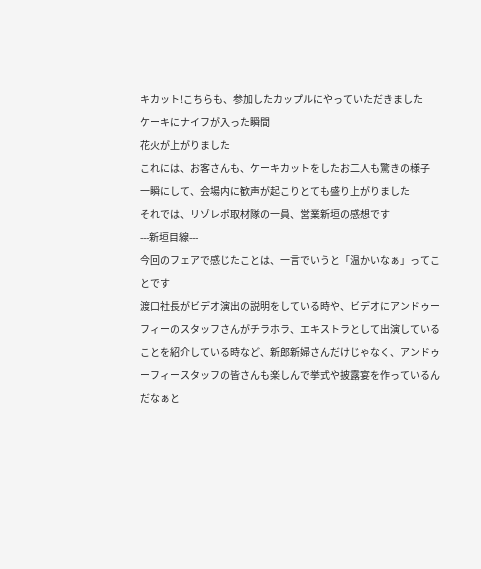キカット!こちらも、参加したカップルにやっていただきました
ケーキにナイフが入った瞬間
花火が上がりました
これには、お客さんも、ケーキカットをしたお二人も驚きの様子
一瞬にして、会場内に歓声が起こりとても盛り上がりました
それでは、リゾレポ取材隊の一員、営業新垣の感想です
---新垣目線---
今回のフェアで感じたことは、一言でいうと「温かいなぁ」ってことです
渡口社長がビデオ演出の説明をしている時や、ビデオにアンドゥーフィーのスタッフさんがチラホラ、エキストラとして出演していることを紹介している時など、新郎新婦さんだけじゃなく、アンドゥーフィースタッフの皆さんも楽しんで挙式や披露宴を作っているんだなぁと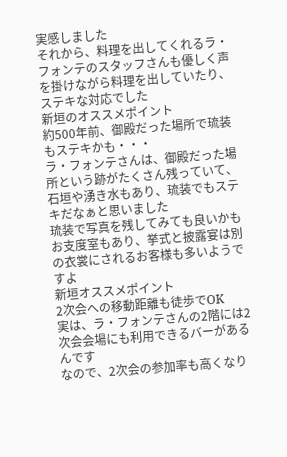実感しました
それから、料理を出してくれるラ・フォンテのスタッフさんも優しく声を掛けながら料理を出していたり、ステキな対応でした
新垣のオススメポイント
約500年前、御殿だった場所で琉装もステキかも・・・
ラ・フォンテさんは、御殿だった場所という跡がたくさん残っていて、石垣や湧き水もあり、琉装でもステキだなぁと思いました
琉装で写真を残してみても良いかも
お支度室もあり、挙式と披露宴は別の衣裳にされるお客様も多いようですよ
新垣オススメポイント
2次会への移動距離も徒歩でOK
実は、ラ・フォンテさんの2階には2次会会場にも利用できるバーがあるんです
なので、2次会の参加率も高くなり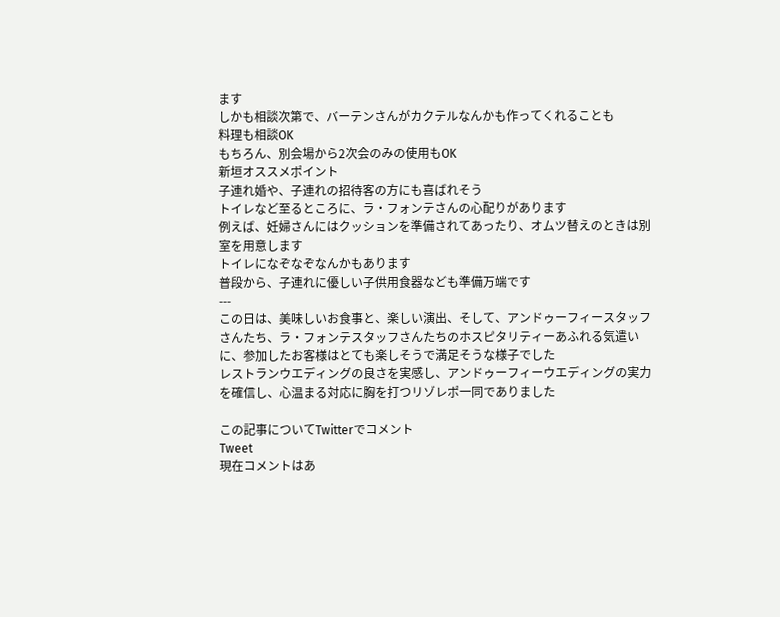ます
しかも相談次第で、バーテンさんがカクテルなんかも作ってくれることも
料理も相談OK
もちろん、別会場から2次会のみの使用もOK
新垣オススメポイント
子連れ婚や、子連れの招待客の方にも喜ばれそう
トイレなど至るところに、ラ・フォンテさんの心配りがあります
例えば、妊婦さんにはクッションを準備されてあったり、オムツ替えのときは別室を用意します
トイレになぞなぞなんかもあります
普段から、子連れに優しい子供用食器なども準備万端です
---
この日は、美味しいお食事と、楽しい演出、そして、アンドゥーフィースタッフさんたち、ラ・フォンテスタッフさんたちのホスピタリティーあふれる気遣いに、参加したお客様はとても楽しそうで満足そうな様子でした
レストランウエディングの良さを実感し、アンドゥーフィーウエディングの実力を確信し、心温まる対応に胸を打つリゾレポ一同でありました

この記事についてTwitterでコメント
Tweet
現在コメントはあ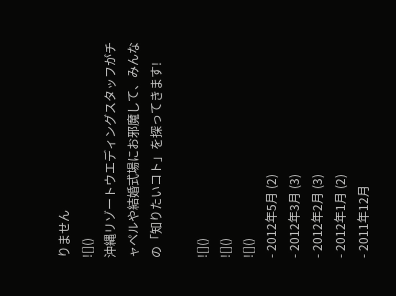りません
![]()
沖縄リゾートウエディングスタッフがチャペルや結婚式場にお邪魔して、みんなの「知りたいコト」を探ってきます!

![]()
![]()
![]()
- 2012年5月 (2)
- 2012年3月 (3)
- 2012年2月 (3)
- 2012年1月 (2)
- 2011年12月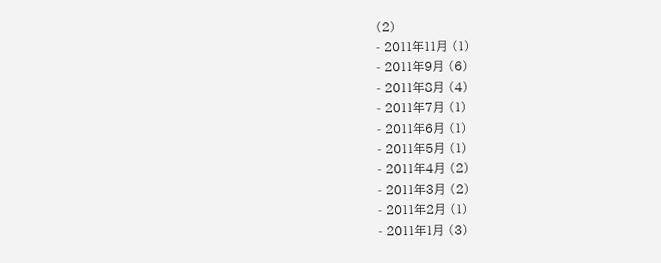(2)
- 2011年11月 (1)
- 2011年9月 (6)
- 2011年8月 (4)
- 2011年7月 (1)
- 2011年6月 (1)
- 2011年5月 (1)
- 2011年4月 (2)
- 2011年3月 (2)
- 2011年2月 (1)
- 2011年1月 (3)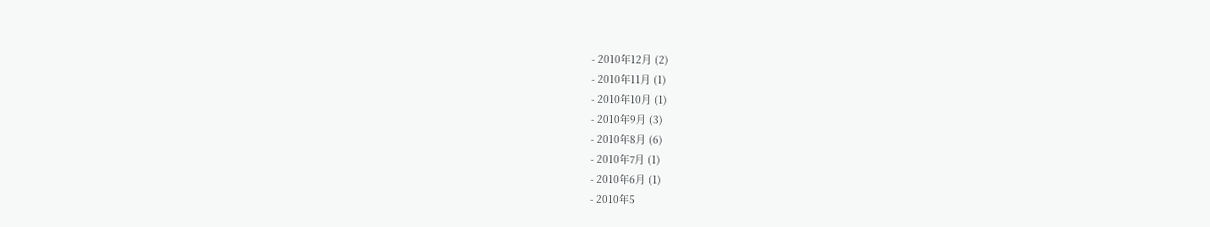- 2010年12月 (2)
- 2010年11月 (1)
- 2010年10月 (1)
- 2010年9月 (3)
- 2010年8月 (6)
- 2010年7月 (1)
- 2010年6月 (1)
- 2010年5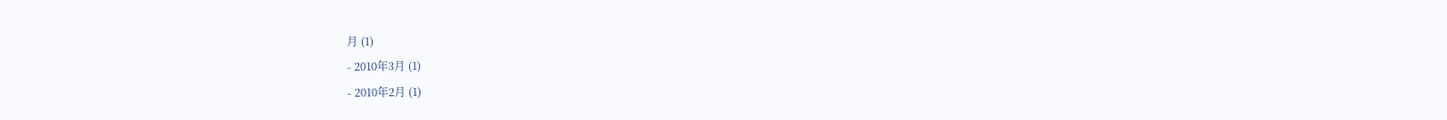月 (1)
- 2010年3月 (1)
- 2010年2月 (1)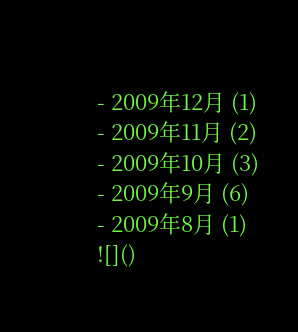- 2009年12月 (1)
- 2009年11月 (2)
- 2009年10月 (3)
- 2009年9月 (6)
- 2009年8月 (1)
![]()